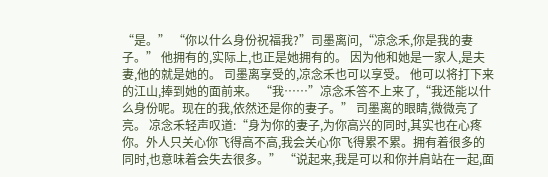“是。” “你以什么身份祝福我?”司墨离问,“凉念禾,你是我的妻子。” 他拥有的,实际上,也正是她拥有的。 因为他和她是一家人,是夫妻,他的就是她的。 司墨离享受的,凉念禾也可以享受。 他可以将打下来的江山,捧到她的面前来。 “我……”凉念禾答不上来了,“我还能以什么身份呢。现在的我,依然还是你的妻子。” 司墨离的眼睛,微微亮了亮。 凉念禾轻声叹道:“身为你的妻子,为你高兴的同时,其实也在心疼你。外人只关心你飞得高不高,我会关心你飞得累不累。拥有着很多的同时,也意味着会失去很多。” “说起来,我是可以和你并肩站在一起,面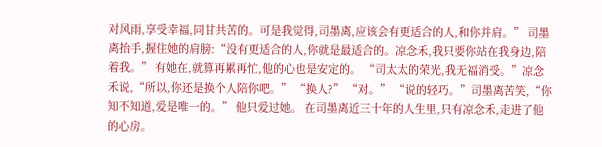对风雨,享受幸福,同甘共苦的。可是我觉得,司墨离,应该会有更适合的人,和你并肩。” 司墨离抬手,握住她的肩膀:“没有更适合的人,你就是最适合的。凉念禾,我只要你站在我身边,陪着我。” 有她在,就算再累再忙,他的心也是安定的。 “司太太的荣光,我无福消受。”凉念禾说,“所以,你还是换个人陪你吧。” “换人?” “对。” “说的轻巧。”司墨离苦笑,“你知不知道,爱是唯一的。” 他只爱过她。 在司墨离近三十年的人生里,只有凉念禾,走进了他的心房。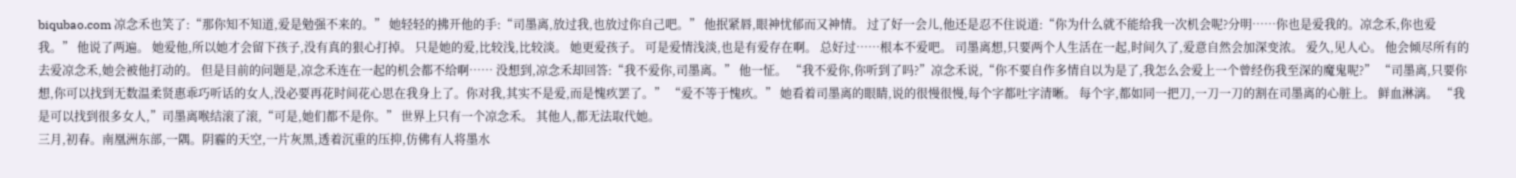biqubao.com 凉念禾也笑了:“那你知不知道,爱是勉强不来的。” 她轻轻的拂开他的手:“司墨离,放过我,也放过你自己吧。” 他抿紧唇,眼神忧郁而又神情。 过了好一会儿,他还是忍不住说道:“你为什么就不能给我一次机会呢?分明……你也是爱我的。凉念禾,你也爱我。” 他说了两遍。 她爱他,所以她才会留下孩子,没有真的狠心打掉。 只是她的爱,比较浅,比较淡。 她更爱孩子。 可是爱情浅淡,也是有爱存在啊。 总好过……根本不爱吧。 司墨离想,只要两个人生活在一起,时间久了,爱意自然会加深变浓。 爱久,见人心。 他会倾尽所有的去爱凉念禾,她会被他打动的。 但是目前的问题是,凉念禾连在一起的机会都不给啊…… 没想到,凉念禾却回答:“我不爱你,司墨离。” 他一怔。 “我不爱你,你听到了吗?”凉念禾说,“你不要自作多情自以为是了,我怎么会爱上一个曾经伤我至深的魔鬼呢?” “司墨离,只要你想,你可以找到无数温柔贤惠乖巧听话的女人,没必要再花时间花心思在我身上了。你对我,其实不是爱,而是愧疚罢了。” “爱不等于愧疚。” 她看着司墨离的眼睛,说的很慢很慢,每个字都吐字清晰。 每个字,都如同一把刀,一刀一刀的割在司墨离的心脏上。 鲜血淋漓。 “我是可以找到很多女人,”司墨离喉结滚了滚,“可是,她们都不是你。” 世界上只有一个凉念禾。 其他人,都无法取代她。
三月,初春。南凰洲东部,一隅。阴霾的天空,一片灰黑,透着沉重的压抑,仿佛有人将墨水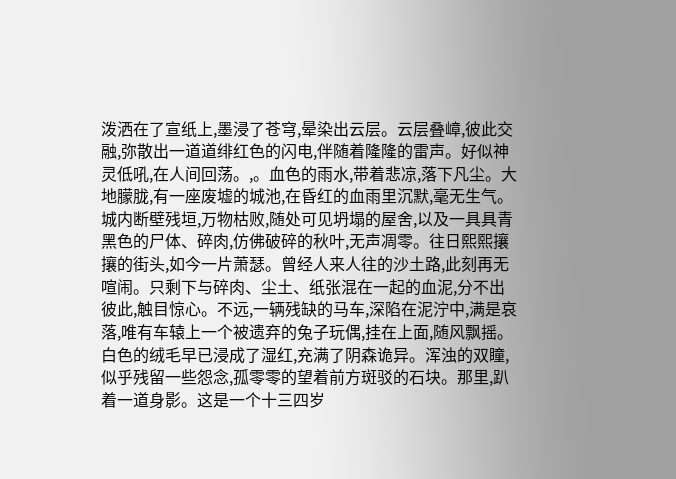泼洒在了宣纸上,墨浸了苍穹,晕染出云层。云层叠嶂,彼此交融,弥散出一道道绯红色的闪电,伴随着隆隆的雷声。好似神灵低吼,在人间回荡。,。血色的雨水,带着悲凉,落下凡尘。大地朦胧,有一座废墟的城池,在昏红的血雨里沉默,毫无生气。城内断壁残垣,万物枯败,随处可见坍塌的屋舍,以及一具具青黑色的尸体、碎肉,仿佛破碎的秋叶,无声凋零。往日熙熙攘攘的街头,如今一片萧瑟。曾经人来人往的沙土路,此刻再无喧闹。只剩下与碎肉、尘土、纸张混在一起的血泥,分不出彼此,触目惊心。不远,一辆残缺的马车,深陷在泥泞中,满是哀落,唯有车辕上一个被遗弃的兔子玩偶,挂在上面,随风飘摇。白色的绒毛早已浸成了湿红,充满了阴森诡异。浑浊的双瞳,似乎残留一些怨念,孤零零的望着前方斑驳的石块。那里,趴着一道身影。这是一个十三四岁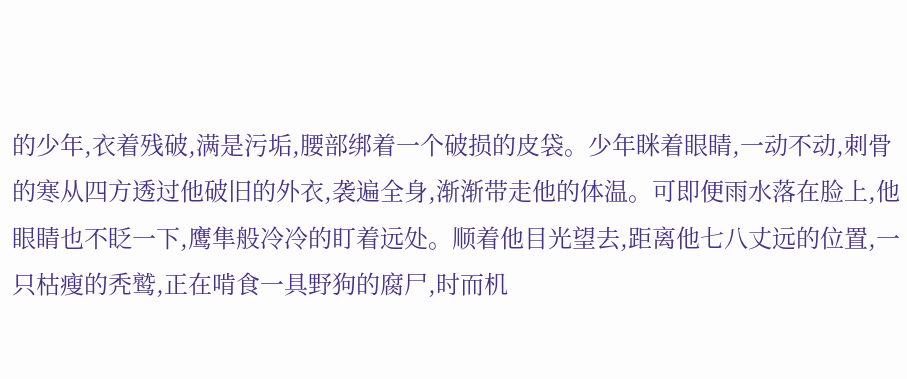的少年,衣着残破,满是污垢,腰部绑着一个破损的皮袋。少年眯着眼睛,一动不动,刺骨的寒从四方透过他破旧的外衣,袭遍全身,渐渐带走他的体温。可即便雨水落在脸上,他眼睛也不眨一下,鹰隼般冷冷的盯着远处。顺着他目光望去,距离他七八丈远的位置,一只枯瘦的秃鹫,正在啃食一具野狗的腐尸,时而机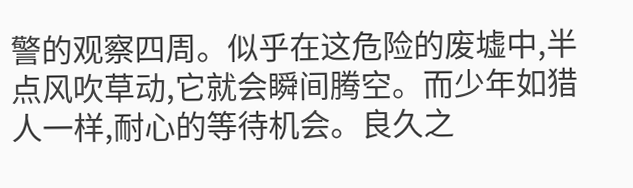警的观察四周。似乎在这危险的废墟中,半点风吹草动,它就会瞬间腾空。而少年如猎人一样,耐心的等待机会。良久之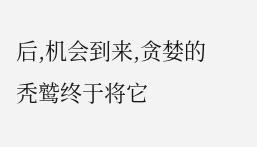后,机会到来,贪婪的秃鹫终于将它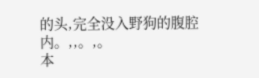的头,完全没入野狗的腹腔内。,,。,。
本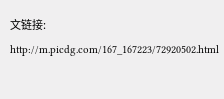文链接:
http://m.picdg.com/167_167223/72920502.html